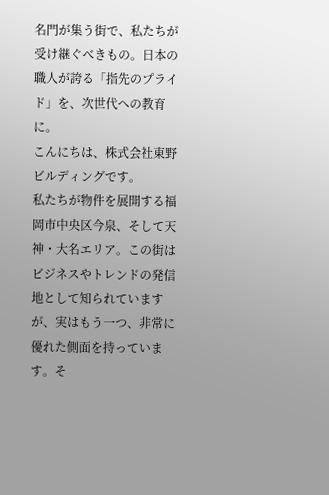名門が集う街で、私たちが受け継ぐべきもの。日本の職人が誇る「指先のプライド」を、次世代への教育に。
こんにちは、株式会社東野ビルディングです。
私たちが物件を展開する福岡市中央区今泉、そして天神・大名エリア。この街はビジネスやトレンドの発信地として知られていますが、実はもう一つ、非常に優れた側面を持っています。そ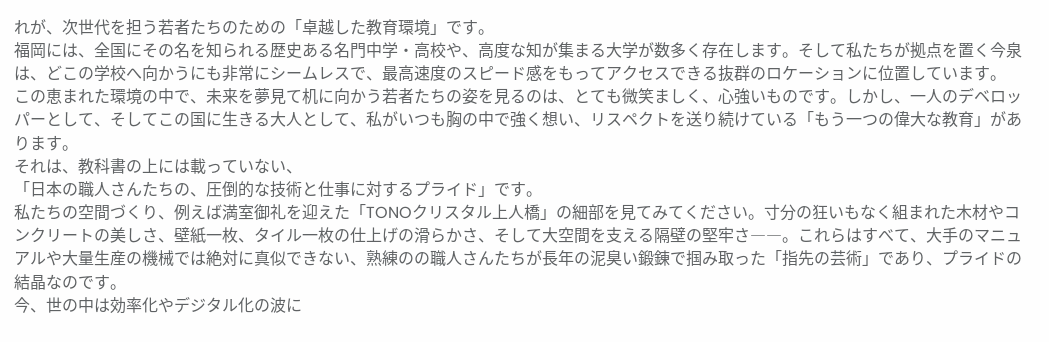れが、次世代を担う若者たちのための「卓越した教育環境」です。
福岡には、全国にその名を知られる歴史ある名門中学・高校や、高度な知が集まる大学が数多く存在します。そして私たちが拠点を置く今泉は、どこの学校へ向かうにも非常にシームレスで、最高速度のスピード感をもってアクセスできる抜群のロケーションに位置しています。
この恵まれた環境の中で、未来を夢見て机に向かう若者たちの姿を見るのは、とても微笑ましく、心強いものです。しかし、一人のデベロッパーとして、そしてこの国に生きる大人として、私がいつも胸の中で強く想い、リスペクトを送り続けている「もう一つの偉大な教育」があります。
それは、教科書の上には載っていない、
「日本の職人さんたちの、圧倒的な技術と仕事に対するプライド」です。
私たちの空間づくり、例えば満室御礼を迎えた「TONOクリスタル上人橋」の細部を見てみてください。寸分の狂いもなく組まれた木材やコンクリートの美しさ、壁紙一枚、タイル一枚の仕上げの滑らかさ、そして大空間を支える隔壁の堅牢さ――。これらはすべて、大手のマニュアルや大量生産の機械では絶対に真似できない、熟練のの職人さんたちが長年の泥臭い鍛錬で掴み取った「指先の芸術」であり、プライドの結晶なのです。
今、世の中は効率化やデジタル化の波に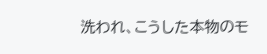洗われ、こうした本物のモ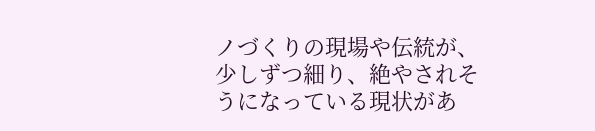ノづくりの現場や伝統が、少しずつ細り、絶やされそうになっている現状があ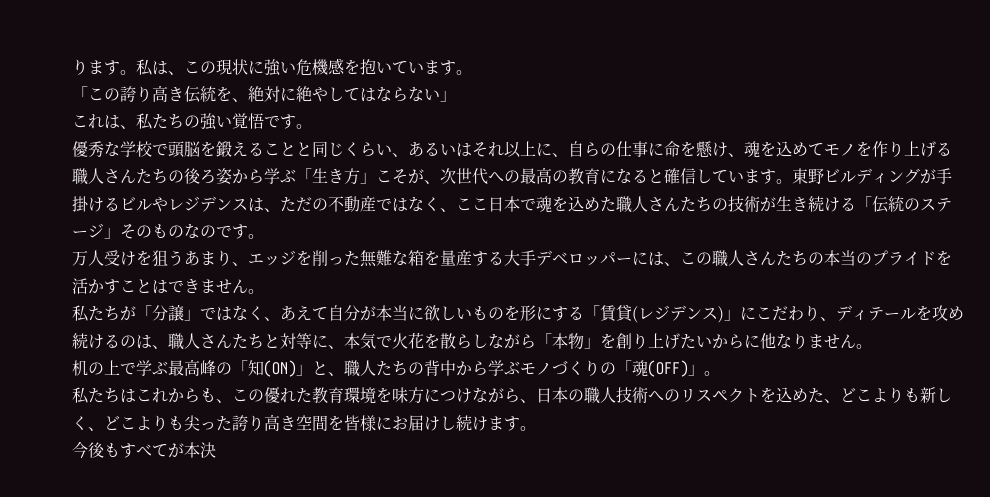ります。私は、この現状に強い危機感を抱いています。
「この誇り高き伝統を、絶対に絶やしてはならない」
これは、私たちの強い覚悟です。
優秀な学校で頭脳を鍛えることと同じくらい、あるいはそれ以上に、自らの仕事に命を懸け、魂を込めてモノを作り上げる職人さんたちの後ろ姿から学ぶ「生き方」こそが、次世代への最高の教育になると確信しています。東野ビルディングが手掛けるビルやレジデンスは、ただの不動産ではなく、ここ日本で魂を込めた職人さんたちの技術が生き続ける「伝統のステージ」そのものなのです。
万人受けを狙うあまり、エッジを削った無難な箱を量産する大手デベロッパーには、この職人さんたちの本当のプライドを活かすことはできません。
私たちが「分譲」ではなく、あえて自分が本当に欲しいものを形にする「賃貸(レジデンス)」にこだわり、ディテールを攻め続けるのは、職人さんたちと対等に、本気で火花を散らしながら「本物」を創り上げたいからに他なりません。
机の上で学ぶ最高峰の「知(ON)」と、職人たちの背中から学ぶモノづくりの「魂(OFF)」。
私たちはこれからも、この優れた教育環境を味方につけながら、日本の職人技術へのリスペクトを込めた、どこよりも新しく、どこよりも尖った誇り高き空間を皆様にお届けし続けます。
今後もすべてが本決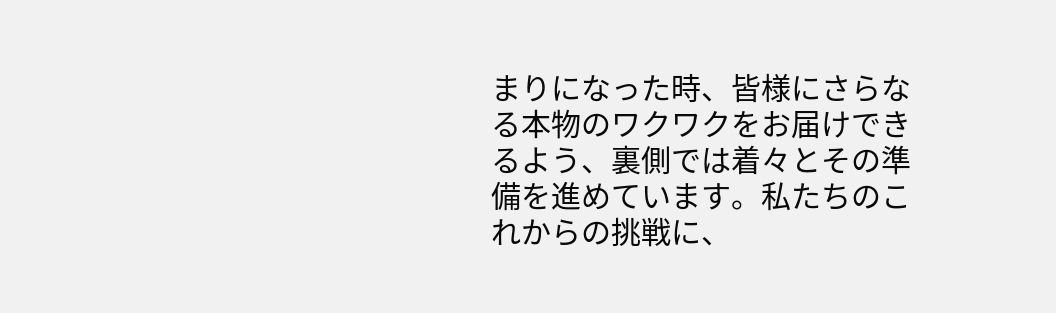まりになった時、皆様にさらなる本物のワクワクをお届けできるよう、裏側では着々とその準備を進めています。私たちのこれからの挑戦に、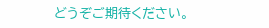どうぞご期待ください。